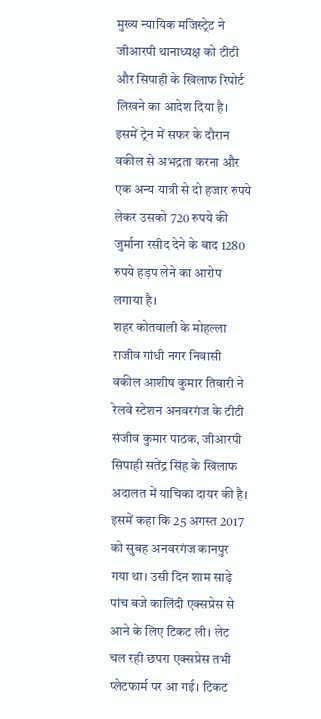मुख्य न्यायिक मजिस्ट्रेट ने जीआरपी थानाध्यक्ष को टीटी और सिपाही के खिलाफ रिपोर्ट लिखने का आदेश दिया है। इसमें ट्रेन में सफर के दौरान वकील से अभद्रता करना और एक अन्य यात्री से दो हजार रुपये लेकर उसको 720 रुपये की जुर्माना रसीद देने के बाद 1280 रुपये हड़प लेने का आरोप लगाया है।
शहर कोतवाली के मोहल्ला राजीव गांधी नगर निवासी वकील आशीष कुमार तिवारी ने रेलवे स्टेशन अनवरगंज के टीटी संजीव कुमार पाठक, जीआरपी सिपाही सतेंद्र सिंह के खिलाफ अदालत में याचिका दायर की है। इसमें कहा कि 25 अगस्त 2017 को सुबह अनवरगंज कानपुर गया था। उसी दिन शाम साढ़े पांच बजे कालिंदी एक्सप्रेस से आने के लिए टिकट ली। लेट चल रही छपरा एक्सप्रेस तभी प्लेटफार्म पर आ गई। टिकट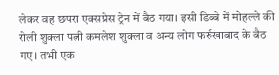लेकर वह छपरा एक्सप्रेस ट्रेन में बैठ गया। इसी डिब्बे में मोहल्ले की रोली शुक्ला पत्नी कमलेश शुक्ला व अन्य लोग फर्रुखाबाद के बैठ गए। तभी एक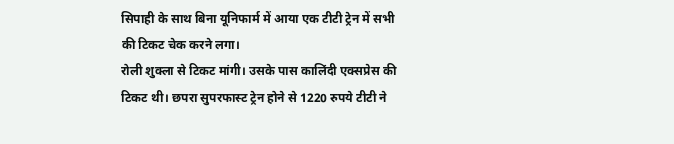सिपाही के साथ बिना यूनिफार्म में आया एक टीटी ट्रेन में सभी की टिकट चेक करने लगा।
रोली शुक्ला से टिकट मांगी। उसके पास कालिंदी एक्सप्रेस की टिकट थी। छपरा सुपरफास्ट ट्रेन होने से 1220 रुपये टीटी ने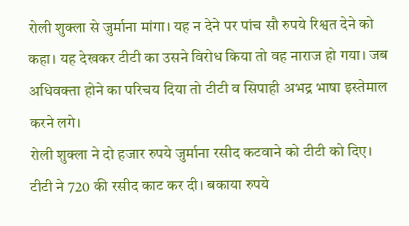रोली शुक्ला से जुर्माना मांगा। यह न देने पर पांच सौ रुपये रिश्वत देने को कहा। यह देखकर टीटी का उसने विरोध किया तो वह नाराज हो गया। जब अधिवक्ता होने का परिचय दिया तो टीटी व सिपाही अभद्र भाषा इस्तेमाल करने लगे।
रोली शुक्ला ने दो हजार रुपये जुर्माना रसीद कटवाने को टीटी को दिए। टीटी ने 720 की रसीद काट कर दी। बकाया रुपये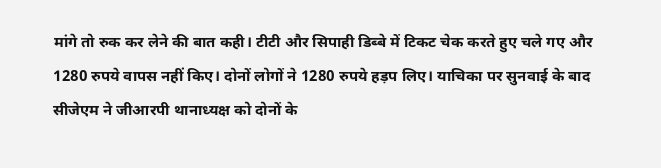मांगे तो रुक कर लेने की बात कही। टीटी और सिपाही डिब्बे में टिकट चेक करते हुए चले गए और 1280 रुपये वापस नहीं किए। दोनों लोगों ने 1280 रुपये हड़प लिए। याचिका पर सुनवाई के बाद सीजेएम ने जीआरपी थानाध्यक्ष को दोनों के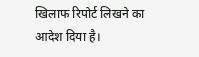खिलाफ रिपोर्ट लिखने का आदेश दिया है।